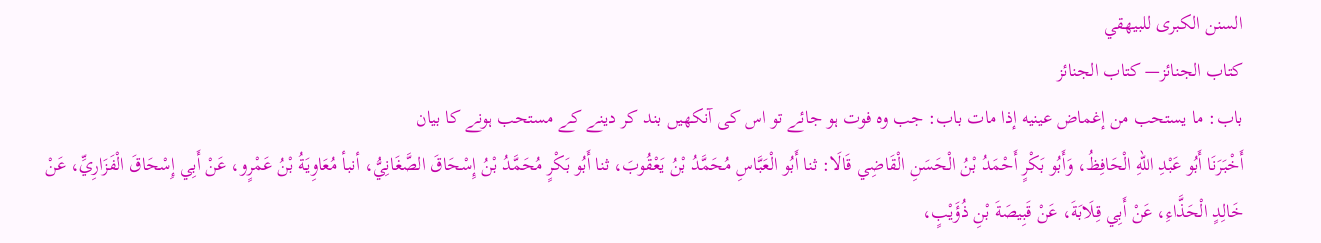السنن الكبرى للبيهقي
كتاب الجنائز— کتاب الجنائز
باب: ما يستحب من إغماض عينيه إذا مات باب: جب وہ فوت ہو جائے تو اس کی آنکھیں بند کر دینے کے مستحب ہونے کا بیان
أَخْبَرَنَا أَبُو عَبْدِ اللهِ الْحَافِظُ، وَأَبُو بَكْرٍ أَحْمَدُ بْنُ الْحَسَنِ الْقَاضِي قَالَا: ثنا أَبُو الْعَبَّاسِ مُحَمَّدُ بْنُ يَعْقُوبَ، ثنا أَبُو بَكْرٍ مُحَمَّدُ بْنُ إِسْحَاقَ الصَّغَانِيُّ، أنبأ مُعَاوِيَةُ بْنُ عَمْرٍو، عَنْ أَبِي إِسْحَاقَ الْفَزَارِيِّ، عَنْ خَالِدٍ الْحَذَّاءِ، عَنْ أَبِي قِلَابَةَ، عَنْ قَبِيصَةَ بْنِ ذُؤَيْبٍ،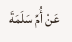عَنْ أُمِّ سَلَمَةَ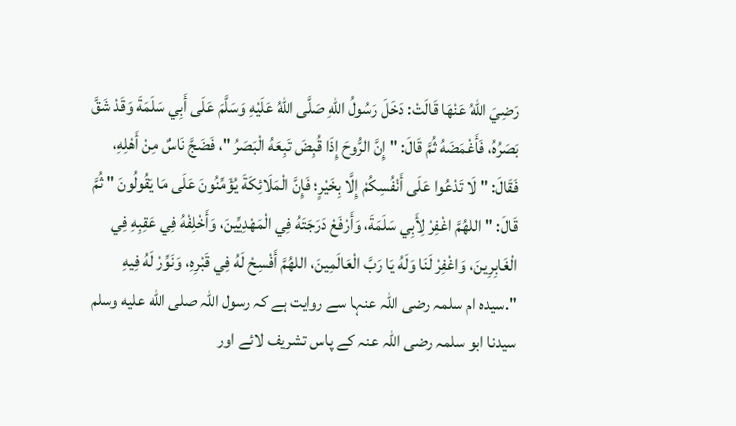رَضِيَ اللهُ عَنْهَا قَالَتْ: دَخَلَ رَسُولُ اللهِ صَلَّى اللهُ عَلَيْهِ وَسَلَّمَ عَلَى أَبِي سَلَمَةَ وَقَدْ شَقَّ بَصَرُهُ، فَأَغْمَضَهُ ثُمَّ قَالَ: " إِنَّ الرُّوحَ إِذَا قُبِضَ تَبِعَهُ الْبَصَرُ "، فَضَجَّ نَاسٌ مِنْ أَهْلِهِ، فَقَالَ: " لَا تَدْعُوا عَلَى أَنْفُسِكُمْ إِلَّا بِخَيْرٍ؛ فَإِنَّ الْمَلَائِكَةَ يُؤَمِّنُونَ عَلَى مَا يَقُولُونَ " ثُمَّ قَالَ: " اللهُمَّ اغْفِرْ لِأَبِي سَلَمَةَ، وَأَرْفَعْ دَرَجَتَهُ فِي الْمَهْدِيِّينَ، وَأَخْلِفْهُ فِي عَقِبِهِ فِي الْغَابِرِينَ، وَاغْفِرْ لَنَا وَلَهُ يَا رَبَّ الْعَالَمِينَ، اللهُمَّ أَفْسِحْ لَهُ فِي قَبْرِهِ، وَنَوِّرْ لَهُ فِيهِ ".سیدہ ام سلمہ رضی اللہ عنہا سے روایت ہے کہ رسول اللہ صلى الله عليه وسلم سیدنا ابو سلمہ رضی اللہ عنہ کے پاس تشریف لائے اور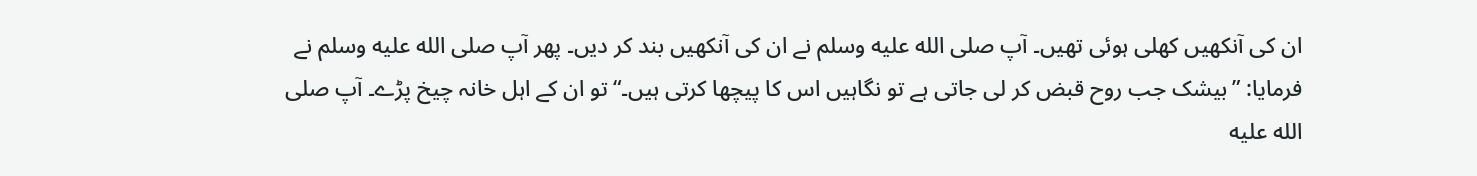ان کی آنکھیں کھلی ہوئی تھیں۔ آپ صلى الله عليه وسلم نے ان کی آنکھیں بند کر دیں۔ پھر آپ صلى الله عليه وسلم نے فرمایا: ”بیشک جب روح قبض کر لی جاتی ہے تو نگاہیں اس کا پیچھا کرتی ہیں۔“ تو ان کے اہل خانہ چیخ پڑے۔ آپ صلى الله عليه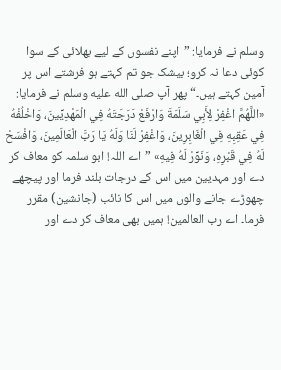وسلم نے فرمایا: ”اپنے نفسوں کے لیے بھلائی کے سوا کوئی دعا نہ کرو؛ بیشک جو تم کہتے ہو فرشتے اس پر آمین کہتے ہیں۔“ پھر آپ صلى الله عليه وسلم نے فرمایا: «اللَّهُمَّ اغْفِرْ لِأَبِي سَلَمَةَ وَارْفَعْ دَرَجَتَهُ فِي الْمَهْدِيِّينَ، وَاخْلُفْهُ فِي عَقِبِهِ فِي الْغَابِرِينَ، وَاغْفِرْ لَنَا وَلَهُ يَا رَبَّ الْعَالَمِينَ، وَافْسَحْ لَهُ فِي قَبْرِهِ، وَنَوِّرْ لَهُ فِيهِ» ”اے اللہ! ابو سلمہ کو معاف کر دے اور مہدیین میں اس کے درجات بلند فرما اور پیچھے چھوڑے جانے والوں میں اس کا نائب (جانشین) مقرر فرما۔ اے رب العالمین! ہمیں بھی معاف کر دے اور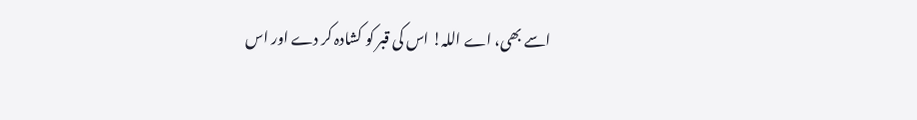اسے بھی، اے اللہ! اس کی قبر کو کشادہ کر دے اور اس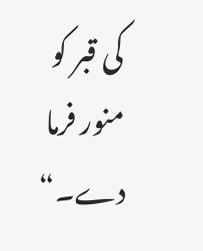کی قبر کو منور فرما دے۔“